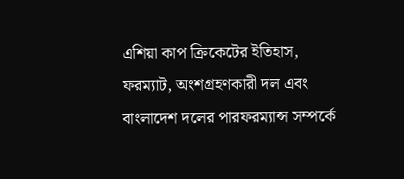এশিয়া কাপ ক্রিকেটের ইতিহাস, ফরম্যাট, অংশগ্রহণকারী দল এবং বাংলাদেশ দলের পারফরম্যান্স সম্পর্কে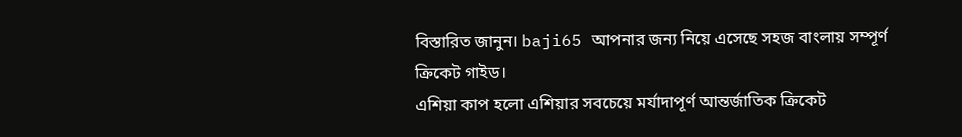বিস্তারিত জানুন। baji65 আপনার জন্য নিয়ে এসেছে সহজ বাংলায় সম্পূর্ণ ক্রিকেট গাইড।
এশিয়া কাপ হলো এশিয়ার সবচেয়ে মর্যাদাপূর্ণ আন্তর্জাতিক ক্রিকেট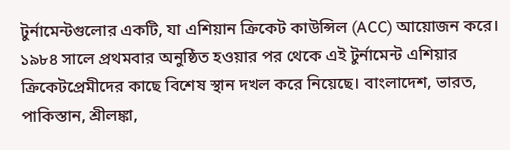টুর্নামেন্টগুলোর একটি, যা এশিয়ান ক্রিকেট কাউন্সিল (ACC) আয়োজন করে। ১৯৮৪ সালে প্রথমবার অনুষ্ঠিত হওয়ার পর থেকে এই টুর্নামেন্ট এশিয়ার ক্রিকেটপ্রেমীদের কাছে বিশেষ স্থান দখল করে নিয়েছে। বাংলাদেশ, ভারত, পাকিস্তান, শ্রীলঙ্কা,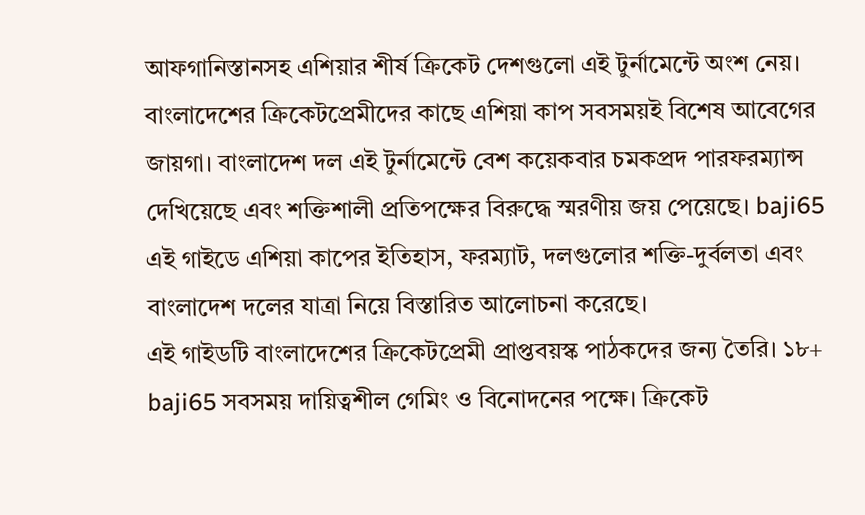আফগানিস্তানসহ এশিয়ার শীর্ষ ক্রিকেট দেশগুলো এই টুর্নামেন্টে অংশ নেয়।
বাংলাদেশের ক্রিকেটপ্রেমীদের কাছে এশিয়া কাপ সবসময়ই বিশেষ আবেগের জায়গা। বাংলাদেশ দল এই টুর্নামেন্টে বেশ কয়েকবার চমকপ্রদ পারফরম্যান্স দেখিয়েছে এবং শক্তিশালী প্রতিপক্ষের বিরুদ্ধে স্মরণীয় জয় পেয়েছে। baji65 এই গাইডে এশিয়া কাপের ইতিহাস, ফরম্যাট, দলগুলোর শক্তি-দুর্বলতা এবং বাংলাদেশ দলের যাত্রা নিয়ে বিস্তারিত আলোচনা করেছে।
এই গাইডটি বাংলাদেশের ক্রিকেটপ্রেমী প্রাপ্তবয়স্ক পাঠকদের জন্য তৈরি। ১৮+ baji65 সবসময় দায়িত্বশীল গেমিং ও বিনোদনের পক্ষে। ক্রিকেট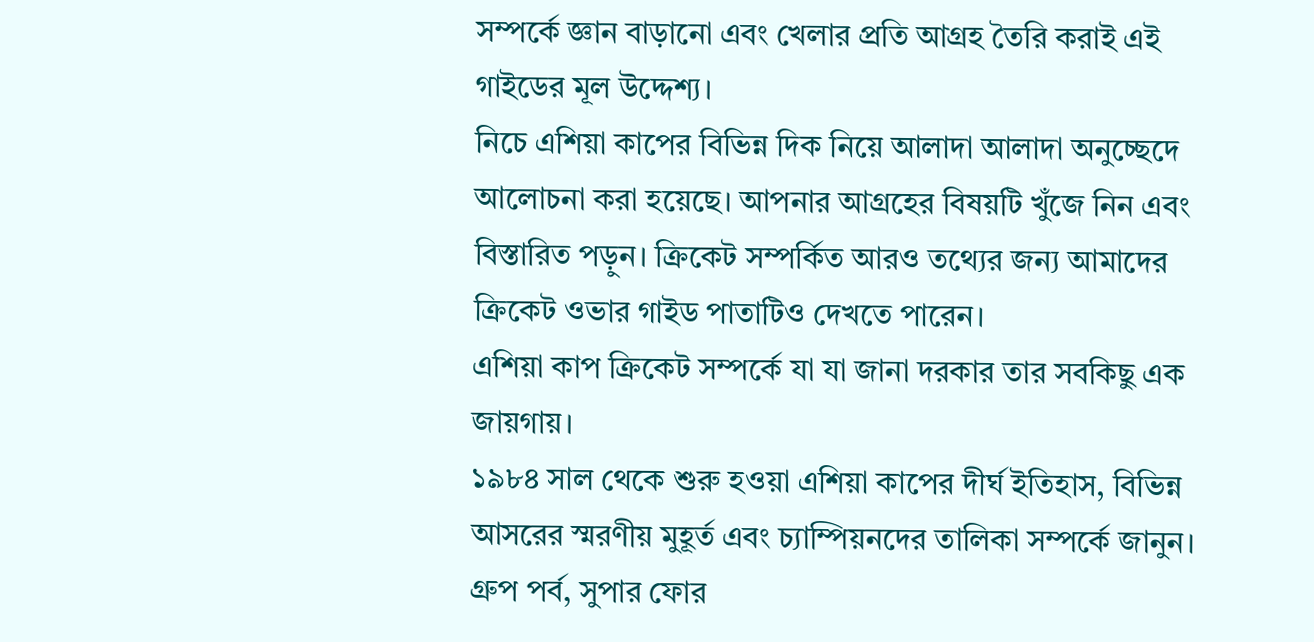সম্পর্কে জ্ঞান বাড়ানো এবং খেলার প্রতি আগ্রহ তৈরি করাই এই গাইডের মূল উদ্দেশ্য।
নিচে এশিয়া কাপের বিভিন্ন দিক নিয়ে আলাদা আলাদা অনুচ্ছেদে আলোচনা করা হয়েছে। আপনার আগ্রহের বিষয়টি খুঁজে নিন এবং বিস্তারিত পড়ুন। ক্রিকেট সম্পর্কিত আরও তথ্যের জন্য আমাদের ক্রিকেট ওভার গাইড পাতাটিও দেখতে পারেন।
এশিয়া কাপ ক্রিকেট সম্পর্কে যা যা জানা দরকার তার সবকিছু এক জায়গায়।
১৯৮৪ সাল থেকে শুরু হওয়া এশিয়া কাপের দীর্ঘ ইতিহাস, বিভিন্ন আসরের স্মরণীয় মুহূর্ত এবং চ্যাম্পিয়নদের তালিকা সম্পর্কে জানুন।
গ্রুপ পর্ব, সুপার ফোর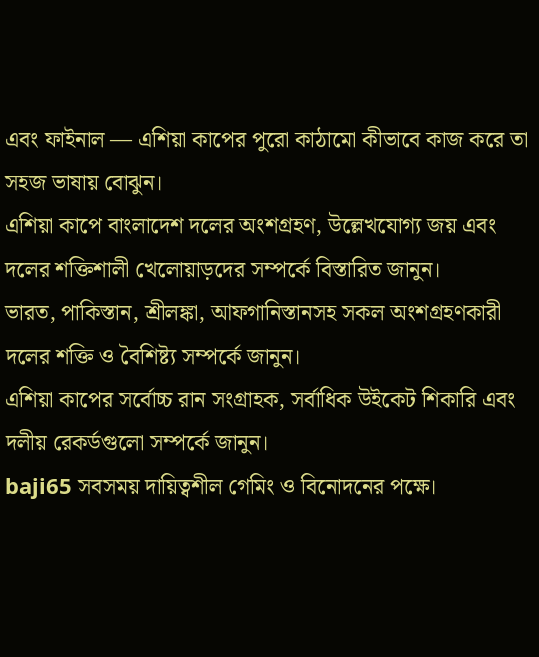এবং ফাইনাল — এশিয়া কাপের পুরো কাঠামো কীভাবে কাজ করে তা সহজ ভাষায় বোঝুন।
এশিয়া কাপে বাংলাদেশ দলের অংশগ্রহণ, উল্লেখযোগ্য জয় এবং দলের শক্তিশালী খেলোয়াড়দের সম্পর্কে বিস্তারিত জানুন।
ভারত, পাকিস্তান, শ্রীলঙ্কা, আফগানিস্তানসহ সকল অংশগ্রহণকারী দলের শক্তি ও বৈশিষ্ট্য সম্পর্কে জানুন।
এশিয়া কাপের সর্বোচ্চ রান সংগ্রাহক, সর্বাধিক উইকেট শিকারি এবং দলীয় রেকর্ডগুলো সম্পর্কে জানুন।
baji65 সবসময় দায়িত্বশীল গেমিং ও বিনোদনের পক্ষে।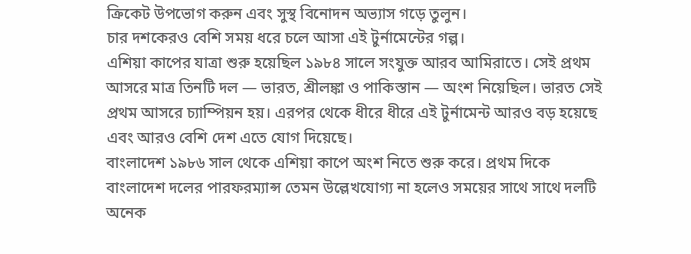ক্রিকেট উপভোগ করুন এবং সুস্থ বিনোদন অভ্যাস গড়ে তুলুন।
চার দশকেরও বেশি সময় ধরে চলে আসা এই টুর্নামেন্টের গল্প।
এশিয়া কাপের যাত্রা শুরু হয়েছিল ১৯৮৪ সালে সংযুক্ত আরব আমিরাতে। সেই প্রথম আসরে মাত্র তিনটি দল — ভারত, শ্রীলঙ্কা ও পাকিস্তান — অংশ নিয়েছিল। ভারত সেই প্রথম আসরে চ্যাম্পিয়ন হয়। এরপর থেকে ধীরে ধীরে এই টুর্নামেন্ট আরও বড় হয়েছে এবং আরও বেশি দেশ এতে যোগ দিয়েছে।
বাংলাদেশ ১৯৮৬ সাল থেকে এশিয়া কাপে অংশ নিতে শুরু করে। প্রথম দিকে বাংলাদেশ দলের পারফরম্যান্স তেমন উল্লেখযোগ্য না হলেও সময়ের সাথে সাথে দলটি অনেক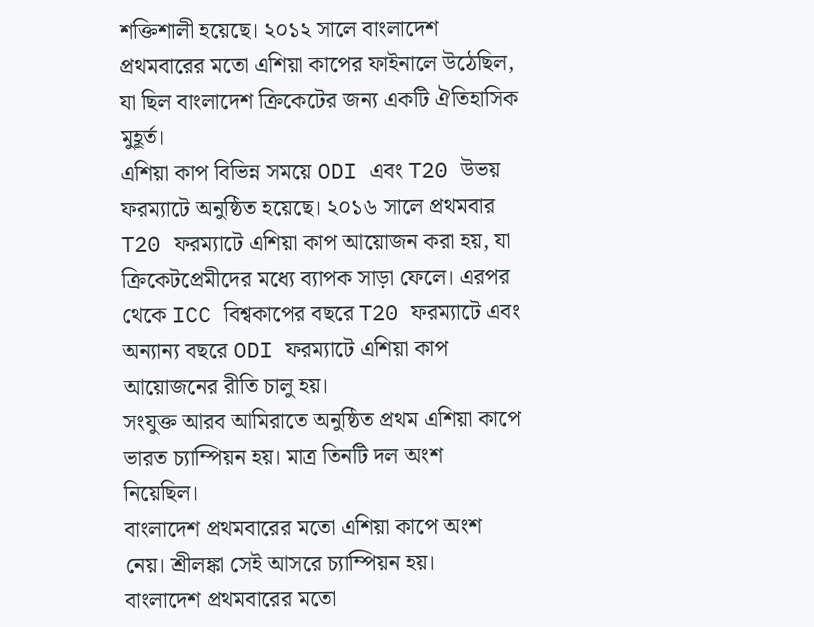শক্তিশালী হয়েছে। ২০১২ সালে বাংলাদেশ প্রথমবারের মতো এশিয়া কাপের ফাইনালে উঠেছিল, যা ছিল বাংলাদেশ ক্রিকেটের জন্য একটি ঐতিহাসিক মুহূর্ত।
এশিয়া কাপ বিভিন্ন সময়ে ODI এবং T20 উভয় ফরম্যাটে অনুষ্ঠিত হয়েছে। ২০১৬ সালে প্রথমবার T20 ফরম্যাটে এশিয়া কাপ আয়োজন করা হয়, যা ক্রিকেটপ্রেমীদের মধ্যে ব্যাপক সাড়া ফেলে। এরপর থেকে ICC বিশ্বকাপের বছরে T20 ফরম্যাটে এবং অন্যান্য বছরে ODI ফরম্যাটে এশিয়া কাপ আয়োজনের রীতি চালু হয়।
সংযুক্ত আরব আমিরাতে অনুষ্ঠিত প্রথম এশিয়া কাপে ভারত চ্যাম্পিয়ন হয়। মাত্র তিনটি দল অংশ নিয়েছিল।
বাংলাদেশ প্রথমবারের মতো এশিয়া কাপে অংশ নেয়। শ্রীলঙ্কা সেই আসরে চ্যাম্পিয়ন হয়।
বাংলাদেশ প্রথমবারের মতো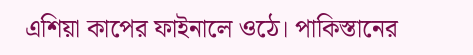এশিয়া কাপের ফাইনালে ওঠে। পাকিস্তানের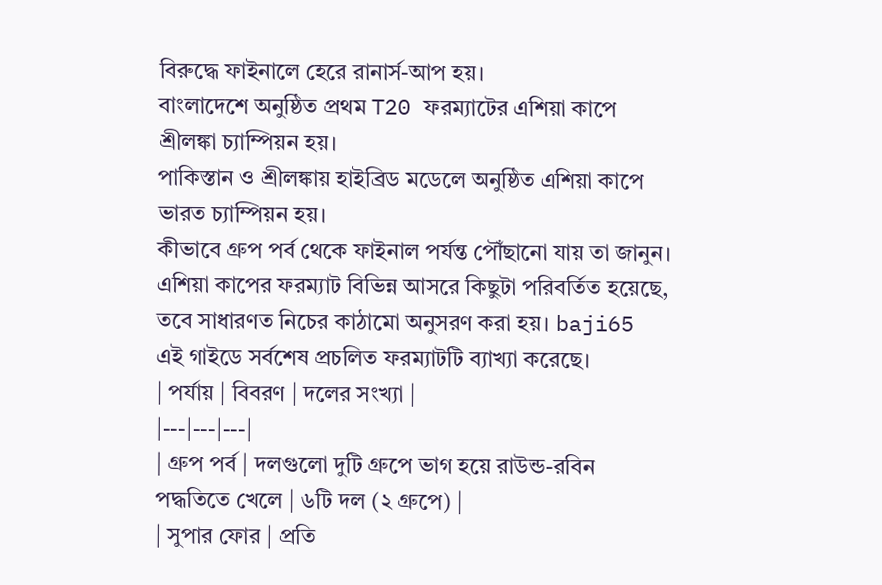বিরুদ্ধে ফাইনালে হেরে রানার্স-আপ হয়।
বাংলাদেশে অনুষ্ঠিত প্রথম T20 ফরম্যাটের এশিয়া কাপে শ্রীলঙ্কা চ্যাম্পিয়ন হয়।
পাকিস্তান ও শ্রীলঙ্কায় হাইব্রিড মডেলে অনুষ্ঠিত এশিয়া কাপে ভারত চ্যাম্পিয়ন হয়।
কীভাবে গ্রুপ পর্ব থেকে ফাইনাল পর্যন্ত পৌঁছানো যায় তা জানুন।
এশিয়া কাপের ফরম্যাট বিভিন্ন আসরে কিছুটা পরিবর্তিত হয়েছে, তবে সাধারণত নিচের কাঠামো অনুসরণ করা হয়। baji65 এই গাইডে সর্বশেষ প্রচলিত ফরম্যাটটি ব্যাখ্যা করেছে।
| পর্যায় | বিবরণ | দলের সংখ্যা |
|---|---|---|
| গ্রুপ পর্ব | দলগুলো দুটি গ্রুপে ভাগ হয়ে রাউন্ড-রবিন পদ্ধতিতে খেলে | ৬টি দল (২ গ্রুপে) |
| সুপার ফোর | প্রতি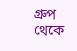গ্রুপ থেকে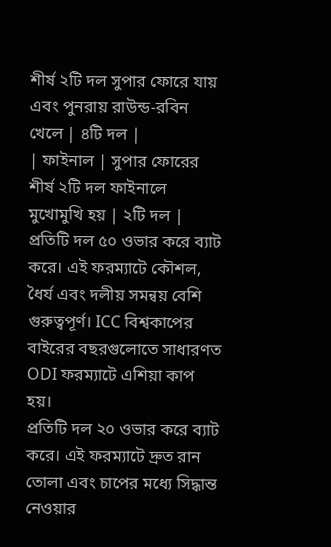শীর্ষ ২টি দল সুপার ফোরে যায় এবং পুনরায় রাউন্ড-রবিন খেলে | ৪টি দল |
| ফাইনাল | সুপার ফোরের শীর্ষ ২টি দল ফাইনালে মুখোমুখি হয় | ২টি দল |
প্রতিটি দল ৫০ ওভার করে ব্যাট করে। এই ফরম্যাটে কৌশল, ধৈর্য এবং দলীয় সমন্বয় বেশি গুরুত্বপূর্ণ। ICC বিশ্বকাপের বাইরের বছরগুলোতে সাধারণত ODI ফরম্যাটে এশিয়া কাপ হয়।
প্রতিটি দল ২০ ওভার করে ব্যাট করে। এই ফরম্যাটে দ্রুত রান তোলা এবং চাপের মধ্যে সিদ্ধান্ত নেওয়ার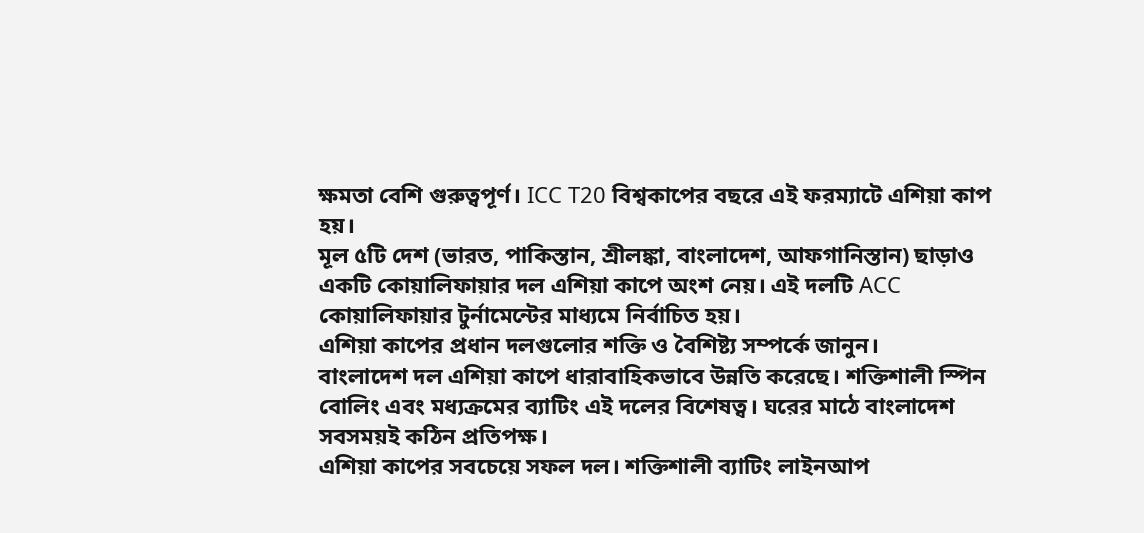ক্ষমতা বেশি গুরুত্বপূর্ণ। ICC T20 বিশ্বকাপের বছরে এই ফরম্যাটে এশিয়া কাপ হয়।
মূল ৫টি দেশ (ভারত, পাকিস্তান, শ্রীলঙ্কা, বাংলাদেশ, আফগানিস্তান) ছাড়াও একটি কোয়ালিফায়ার দল এশিয়া কাপে অংশ নেয়। এই দলটি ACC কোয়ালিফায়ার টুর্নামেন্টের মাধ্যমে নির্বাচিত হয়।
এশিয়া কাপের প্রধান দলগুলোর শক্তি ও বৈশিষ্ট্য সম্পর্কে জানুন।
বাংলাদেশ দল এশিয়া কাপে ধারাবাহিকভাবে উন্নতি করেছে। শক্তিশালী স্পিন বোলিং এবং মধ্যক্রমের ব্যাটিং এই দলের বিশেষত্ব। ঘরের মাঠে বাংলাদেশ সবসময়ই কঠিন প্রতিপক্ষ।
এশিয়া কাপের সবচেয়ে সফল দল। শক্তিশালী ব্যাটিং লাইনআপ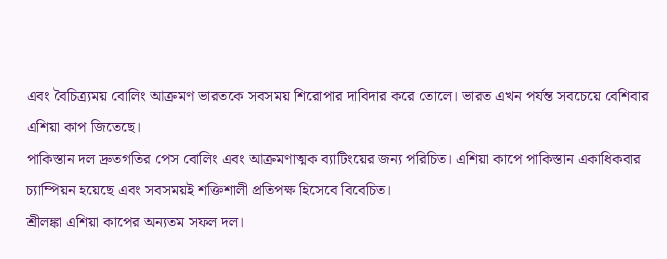এবং বৈচিত্র্যময় বোলিং আক্রমণ ভারতকে সবসময় শিরোপার দাবিদার করে তোলে। ভারত এখন পর্যন্ত সবচেয়ে বেশিবার এশিয়া কাপ জিতেছে।
পাকিস্তান দল দ্রুতগতির পেস বোলিং এবং আক্রমণাত্মক ব্যাটিংয়ের জন্য পরিচিত। এশিয়া কাপে পাকিস্তান একাধিকবার চ্যাম্পিয়ন হয়েছে এবং সবসময়ই শক্তিশালী প্রতিপক্ষ হিসেবে বিবেচিত।
শ্রীলঙ্কা এশিয়া কাপের অন্যতম সফল দল।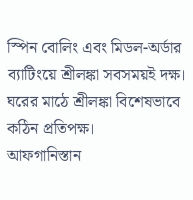স্পিন বোলিং এবং মিডল-অর্ডার ব্যাটিংয়ে শ্রীলঙ্কা সবসময়ই দক্ষ। ঘরের মাঠে শ্রীলঙ্কা বিশেষভাবে কঠিন প্রতিপক্ষ।
আফগানিস্তান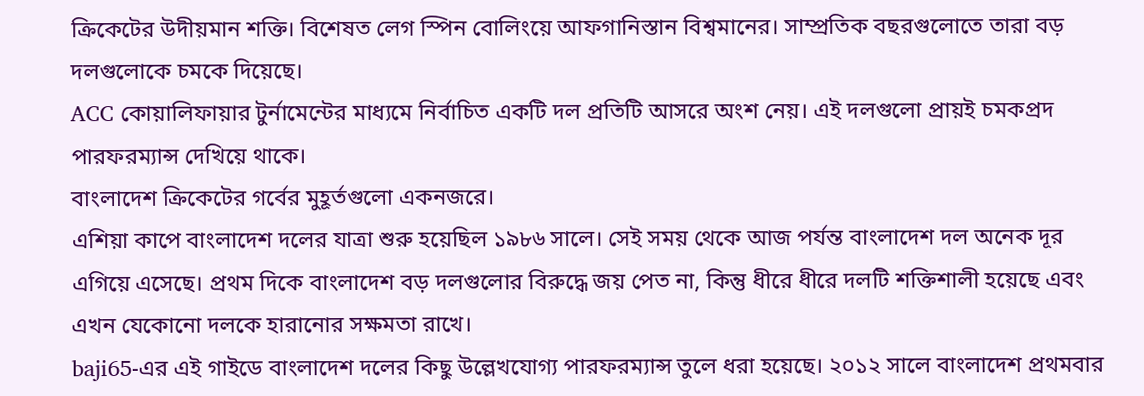ক্রিকেটের উদীয়মান শক্তি। বিশেষত লেগ স্পিন বোলিংয়ে আফগানিস্তান বিশ্বমানের। সাম্প্রতিক বছরগুলোতে তারা বড় দলগুলোকে চমকে দিয়েছে।
ACC কোয়ালিফায়ার টুর্নামেন্টের মাধ্যমে নির্বাচিত একটি দল প্রতিটি আসরে অংশ নেয়। এই দলগুলো প্রায়ই চমকপ্রদ পারফরম্যান্স দেখিয়ে থাকে।
বাংলাদেশ ক্রিকেটের গর্বের মুহূর্তগুলো একনজরে।
এশিয়া কাপে বাংলাদেশ দলের যাত্রা শুরু হয়েছিল ১৯৮৬ সালে। সেই সময় থেকে আজ পর্যন্ত বাংলাদেশ দল অনেক দূর এগিয়ে এসেছে। প্রথম দিকে বাংলাদেশ বড় দলগুলোর বিরুদ্ধে জয় পেত না, কিন্তু ধীরে ধীরে দলটি শক্তিশালী হয়েছে এবং এখন যেকোনো দলকে হারানোর সক্ষমতা রাখে।
baji65-এর এই গাইডে বাংলাদেশ দলের কিছু উল্লেখযোগ্য পারফরম্যান্স তুলে ধরা হয়েছে। ২০১২ সালে বাংলাদেশ প্রথমবার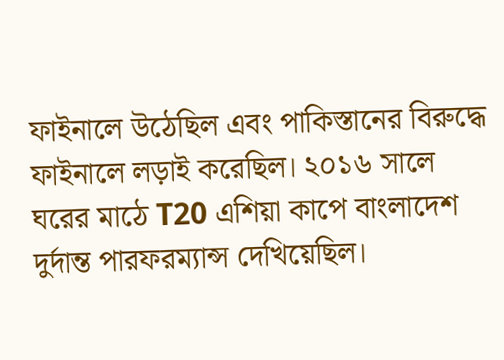ফাইনালে উঠেছিল এবং পাকিস্তানের বিরুদ্ধে ফাইনালে লড়াই করেছিল। ২০১৬ সালে ঘরের মাঠে T20 এশিয়া কাপে বাংলাদেশ দুর্দান্ত পারফরম্যান্স দেখিয়েছিল।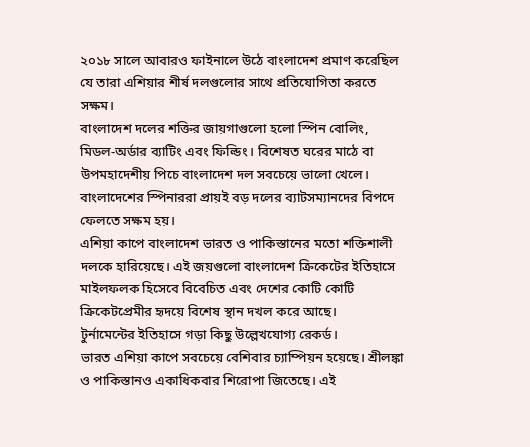২০১৮ সালে আবারও ফাইনালে উঠে বাংলাদেশ প্রমাণ করেছিল যে তারা এশিয়ার শীর্ষ দলগুলোর সাথে প্রতিযোগিতা করতে সক্ষম।
বাংলাদেশ দলের শক্তির জায়গাগুলো হলো স্পিন বোলিং, মিডল-অর্ডার ব্যাটিং এবং ফিল্ডিং। বিশেষত ঘরের মাঠে বা উপমহাদেশীয় পিচে বাংলাদেশ দল সবচেয়ে ভালো খেলে। বাংলাদেশের স্পিনাররা প্রায়ই বড় দলের ব্যাটসম্যানদের বিপদে ফেলতে সক্ষম হয়।
এশিয়া কাপে বাংলাদেশ ভারত ও পাকিস্তানের মতো শক্তিশালী দলকে হারিয়েছে। এই জয়গুলো বাংলাদেশ ক্রিকেটের ইতিহাসে মাইলফলক হিসেবে বিবেচিত এবং দেশের কোটি কোটি ক্রিকেটপ্রেমীর হৃদয়ে বিশেষ স্থান দখল করে আছে।
টুর্নামেন্টের ইতিহাসে গড়া কিছু উল্লেখযোগ্য রেকর্ড।
ভারত এশিয়া কাপে সবচেয়ে বেশিবার চ্যাম্পিয়ন হয়েছে। শ্রীলঙ্কা ও পাকিস্তানও একাধিকবার শিরোপা জিতেছে। এই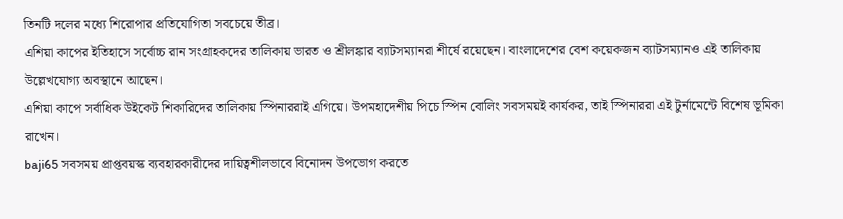তিনটি দলের মধ্যে শিরোপার প্রতিযোগিতা সবচেয়ে তীব্র।
এশিয়া কাপের ইতিহাসে সর্বোচ্চ রান সংগ্রাহকদের তালিকায় ভারত ও শ্রীলঙ্কার ব্যাটসম্যানরা শীর্ষে রয়েছেন। বাংলাদেশের বেশ কয়েকজন ব্যাটসম্যানও এই তালিকায় উল্লেখযোগ্য অবস্থানে আছেন।
এশিয়া কাপে সর্বাধিক উইকেট শিকারিদের তালিকায় স্পিনাররাই এগিয়ে। উপমহাদেশীয় পিচে স্পিন বোলিং সবসময়ই কার্যকর, তাই স্পিনাররা এই টুর্নামেন্টে বিশেষ ভূমিকা রাখেন।
baji65 সবসময় প্রাপ্তবয়স্ক ব্যবহারকারীদের দায়িত্বশীলভাবে বিনোদন উপভোগ করতে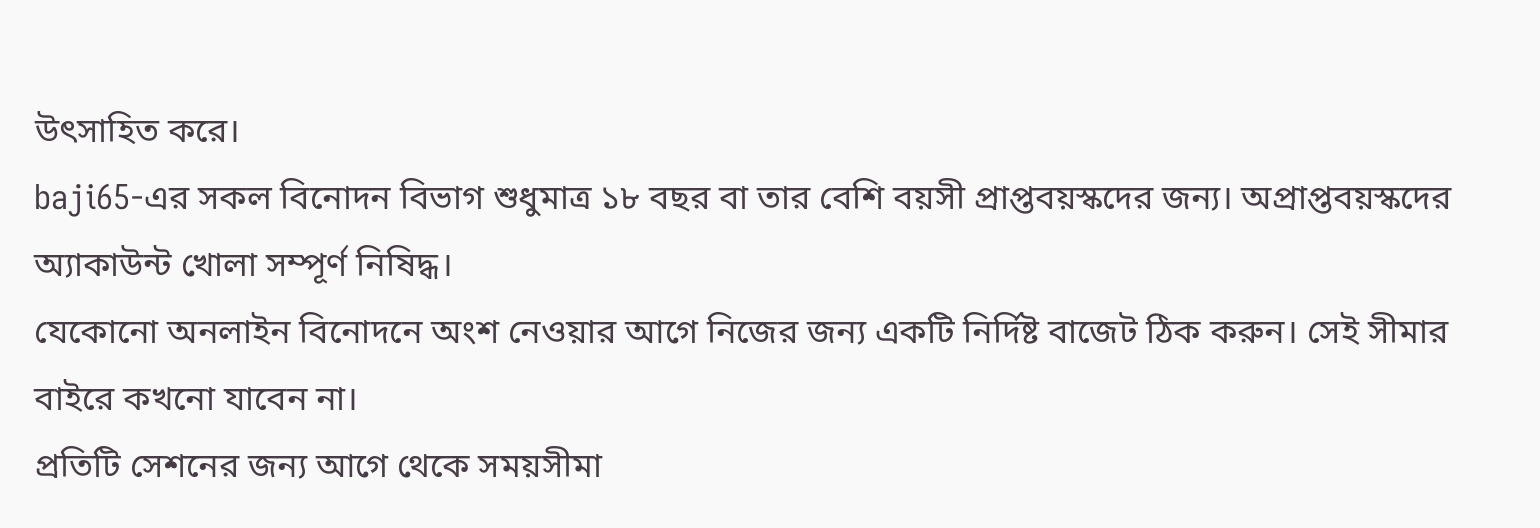উৎসাহিত করে।
baji65-এর সকল বিনোদন বিভাগ শুধুমাত্র ১৮ বছর বা তার বেশি বয়সী প্রাপ্তবয়স্কদের জন্য। অপ্রাপ্তবয়স্কদের অ্যাকাউন্ট খোলা সম্পূর্ণ নিষিদ্ধ।
যেকোনো অনলাইন বিনোদনে অংশ নেওয়ার আগে নিজের জন্য একটি নির্দিষ্ট বাজেট ঠিক করুন। সেই সীমার বাইরে কখনো যাবেন না।
প্রতিটি সেশনের জন্য আগে থেকে সময়সীমা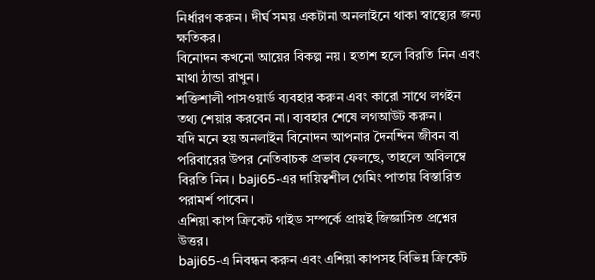নির্ধারণ করুন। দীর্ঘ সময় একটানা অনলাইনে থাকা স্বাস্থ্যের জন্য ক্ষতিকর।
বিনোদন কখনো আয়ের বিকল্প নয়। হতাশ হলে বিরতি নিন এবং মাথা ঠান্ডা রাখুন।
শক্তিশালী পাসওয়ার্ড ব্যবহার করুন এবং কারো সাথে লগইন তথ্য শেয়ার করবেন না। ব্যবহার শেষে লগআউট করুন।
যদি মনে হয় অনলাইন বিনোদন আপনার দৈনন্দিন জীবন বা পরিবারের উপর নেতিবাচক প্রভাব ফেলছে, তাহলে অবিলম্বে বিরতি নিন। baji65-এর দায়িত্বশীল গেমিং পাতায় বিস্তারিত পরামর্শ পাবেন।
এশিয়া কাপ ক্রিকেট গাইড সম্পর্কে প্রায়ই জিজ্ঞাসিত প্রশ্নের উত্তর।
baji65-এ নিবন্ধন করুন এবং এশিয়া কাপসহ বিভিন্ন ক্রিকেট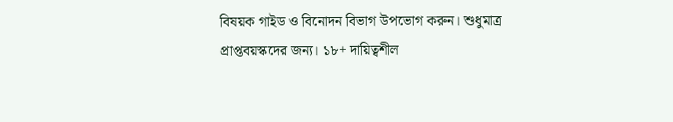বিষয়ক গাইড ও বিনোদন বিভাগ উপভোগ করুন। শুধুমাত্র প্রাপ্তবয়স্কদের জন্য। ১৮+ দায়িত্বশীল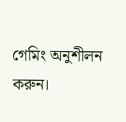গেমিং অনুশীলন করুন।